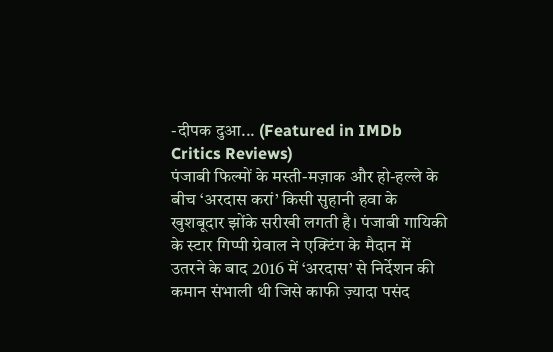-दीपक दुआ... (Featured in IMDb Critics Reviews)
पंजाबी फिल्मों के मस्ती-मज़ाक और हो-हल्ले के बीच ‘अरदास करां’ किसी सुहानी हवा के खुशबूदार झोंके सरीखी लगती है। पंजाबी गायिकी के स्टार गिप्पी ग्रेवाल ने एक्टिंग के मैदान में उतरने के बाद 2016 में ‘अरदास’ से निर्देशन की कमान संभाली थी जिसे काफी ज़्यादा पसंद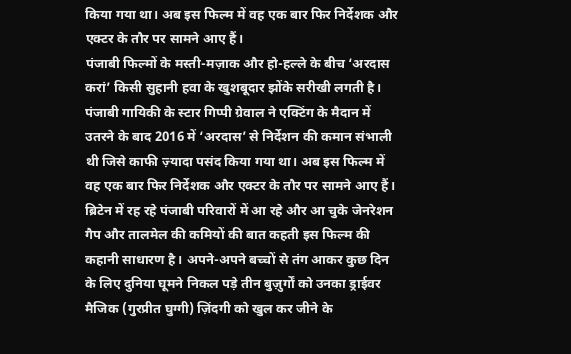किया गया था। अब इस फिल्म में वह एक बार फिर निर्देशक और एक्टर के तौर पर सामने आए हैं।
पंजाबी फिल्मों के मस्ती-मज़ाक और हो-हल्ले के बीच ‘अरदास करां’ किसी सुहानी हवा के खुशबूदार झोंके सरीखी लगती है। पंजाबी गायिकी के स्टार गिप्पी ग्रेवाल ने एक्टिंग के मैदान में उतरने के बाद 2016 में ‘अरदास’ से निर्देशन की कमान संभाली थी जिसे काफी ज़्यादा पसंद किया गया था। अब इस फिल्म में वह एक बार फिर निर्देशक और एक्टर के तौर पर सामने आए हैं।
ब्रिटेन में रह रहे पंजाबी परिवारों में आ रहे और आ चुके जेनरेशन गैप और तालमेल की कमियों की बात कहती इस फिल्म की कहानी साधारण है। अपने-अपने बच्चों से तंग आकर कुछ दिन के लिए दुनिया घूमने निकल पड़े तीन बुज़ुर्गों को उनका ड्राईवर मैजिक (गुरप्रीत घुग्गी) ज़िंदगी को खुल कर जीने के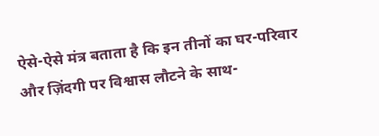ऐसे-ऐसे मंत्र बताता है कि इन तीनों का घर-परिवार और ज़िंदगी पर विश्वास लौटने के साथ-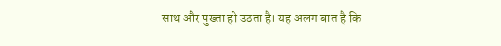साथ और पुख्ता हो उठता है। यह अलग बात है कि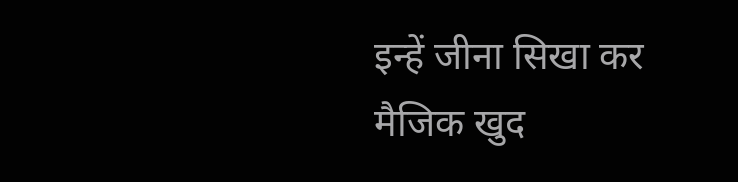इन्हें जीना सिखा कर मैजिक खुद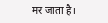मर जाता है।